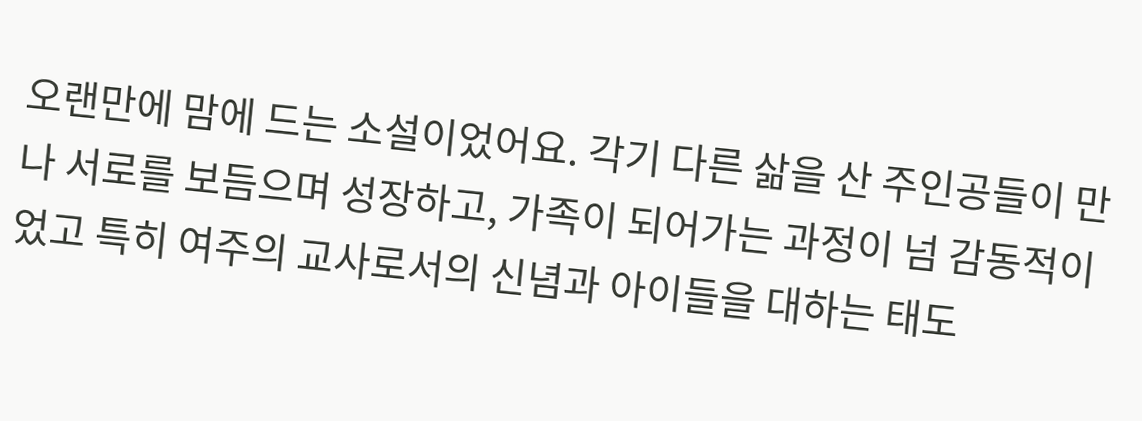오랜만에 맘에 드는 소설이었어요. 각기 다른 삶을 산 주인공들이 만나 서로를 보듬으며 성장하고, 가족이 되어가는 과정이 넘 감동적이었고 특히 여주의 교사로서의 신념과 아이들을 대하는 태도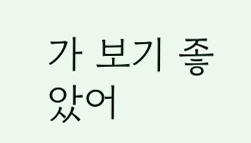가 보기 좋았어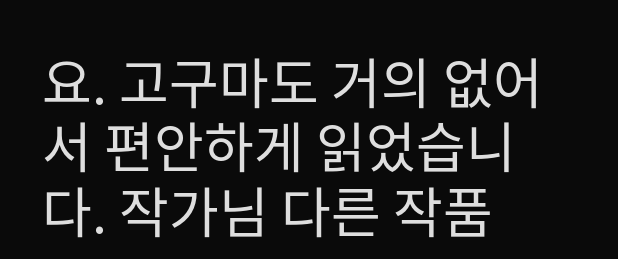요. 고구마도 거의 없어서 편안하게 읽었습니다. 작가님 다른 작품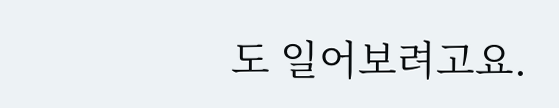도 일어보려고요.